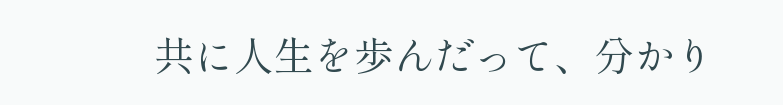共に人生を歩んだって、分かり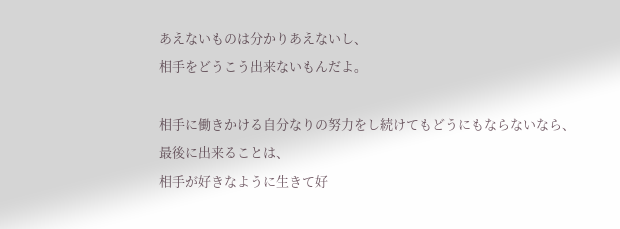あえないものは分かりあえないし、
相手をどうこう出来ないもんだよ。

相手に働きかける自分なりの努力をし続けてもどうにもならないなら、
最後に出来ることは、
相手が好きなように生きて好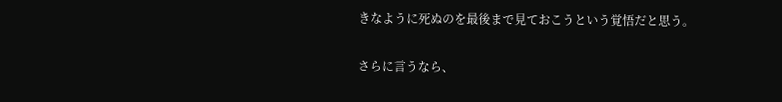きなように死ぬのを最後まで見ておこうという覚悟だと思う。

さらに言うなら、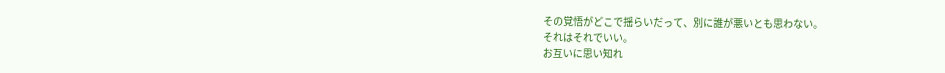その覚悟がどこで揺らいだって、別に誰が悪いとも思わない。
それはそれでいい。
お互いに思い知れ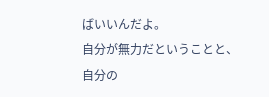ばいいんだよ。
自分が無力だということと、自分の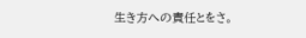生き方への責任とをさ。